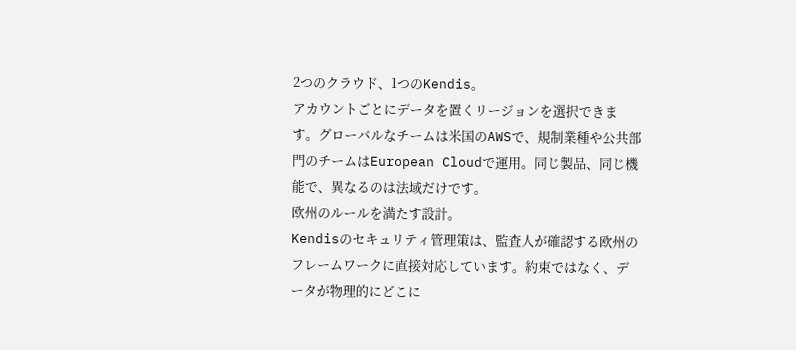2つのクラウド、1つのKendis。
アカウントごとにデータを置くリージョンを選択できます。グローバルなチームは米国のAWSで、規制業種や公共部門のチームはEuropean Cloudで運用。同じ製品、同じ機能で、異なるのは法域だけです。
欧州のルールを満たす設計。
Kendisのセキュリティ管理策は、監査人が確認する欧州のフレームワークに直接対応しています。約束ではなく、データが物理的にどこに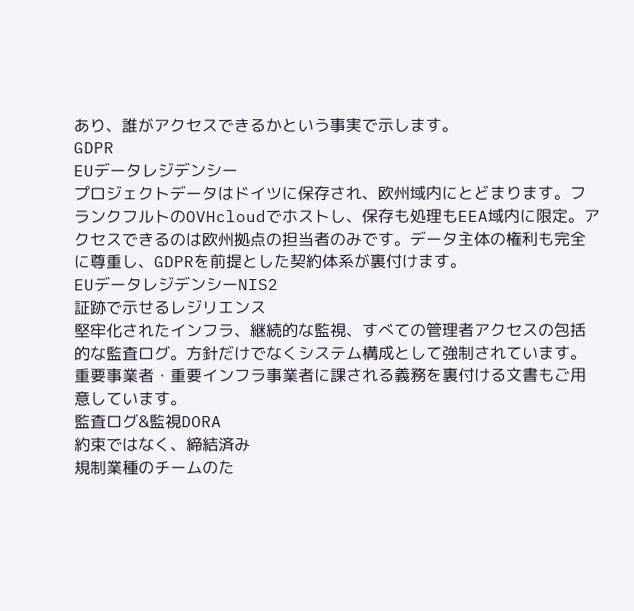あり、誰がアクセスできるかという事実で示します。
GDPR
EUデータレジデンシー
プロジェクトデータはドイツに保存され、欧州域内にとどまります。フランクフルトのOVHcloudでホストし、保存も処理もEEA域内に限定。アクセスできるのは欧州拠点の担当者のみです。データ主体の権利も完全に尊重し、GDPRを前提とした契約体系が裏付けます。
EUデータレジデンシーNIS2
証跡で示せるレジリエンス
堅牢化されたインフラ、継続的な監視、すべての管理者アクセスの包括的な監査ログ。方針だけでなくシステム構成として強制されています。重要事業者・重要インフラ事業者に課される義務を裏付ける文書もご用意しています。
監査ログ&監視DORA
約束ではなく、締結済み
規制業種のチームのた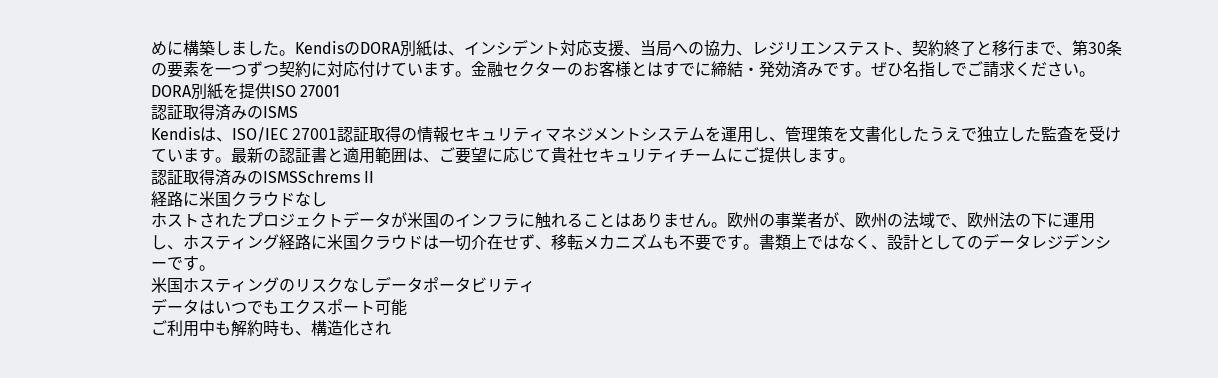めに構築しました。KendisのDORA別紙は、インシデント対応支援、当局への協力、レジリエンステスト、契約終了と移行まで、第30条の要素を一つずつ契約に対応付けています。金融セクターのお客様とはすでに締結・発効済みです。ぜひ名指しでご請求ください。
DORA別紙を提供ISO 27001
認証取得済みのISMS
Kendisは、ISO/IEC 27001認証取得の情報セキュリティマネジメントシステムを運用し、管理策を文書化したうえで独立した監査を受けています。最新の認証書と適用範囲は、ご要望に応じて貴社セキュリティチームにご提供します。
認証取得済みのISMSSchrems II
経路に米国クラウドなし
ホストされたプロジェクトデータが米国のインフラに触れることはありません。欧州の事業者が、欧州の法域で、欧州法の下に運用し、ホスティング経路に米国クラウドは一切介在せず、移転メカニズムも不要です。書類上ではなく、設計としてのデータレジデンシーです。
米国ホスティングのリスクなしデータポータビリティ
データはいつでもエクスポート可能
ご利用中も解約時も、構造化され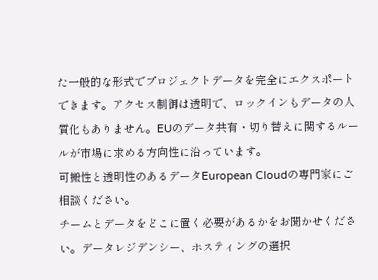た一般的な形式でプロジェクトデータを完全にエクスポートできます。アクセス制御は透明で、ロックインもデータの人質化もありません。EUのデータ共有・切り替えに関するルールが市場に求める方向性に沿っています。
可搬性と透明性のあるデータEuropean Cloudの専門家にご相談ください。
チームとデータをどこに置く必要があるかをお聞かせください。データレジデンシー、ホスティングの選択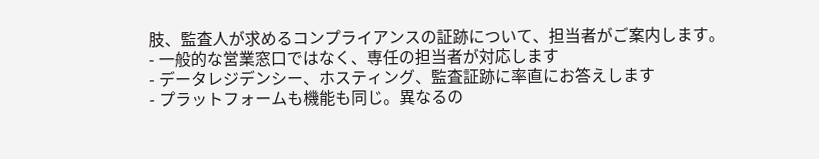肢、監査人が求めるコンプライアンスの証跡について、担当者がご案内します。
- 一般的な営業窓口ではなく、専任の担当者が対応します
- データレジデンシー、ホスティング、監査証跡に率直にお答えします
- プラットフォームも機能も同じ。異なるの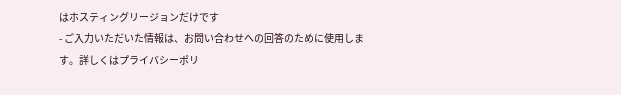はホスティングリージョンだけです
- ご入力いただいた情報は、お問い合わせへの回答のために使用します。詳しくはプライバシーポリ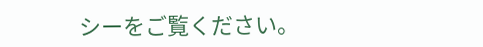シーをご覧ください。